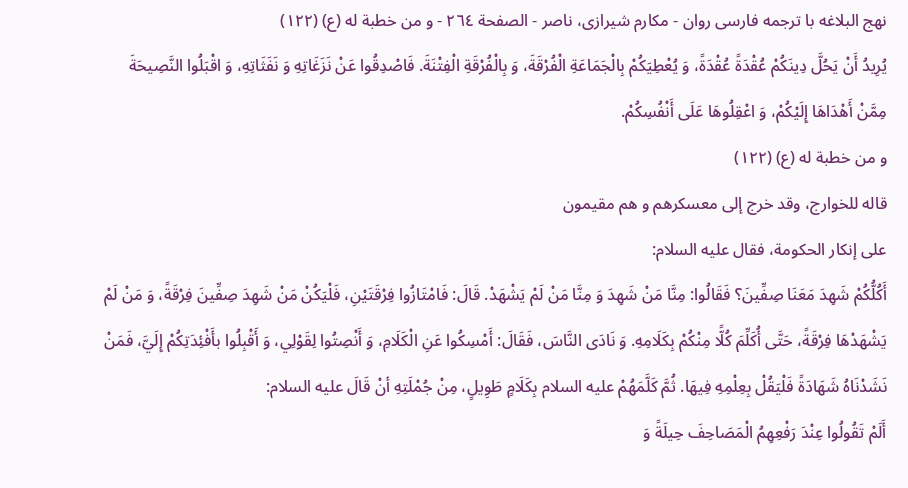نهج البلاغه با ترجمه فارسى روان - مكارم شيرازى، ناصر - الصفحة ٢٦٤ - و من خطبة له (ع) (١٢٢)
يُرِيدُ أَنْ يَحُلَّ دِينَكُمْ عُقْدَةً عُقْدَةً، وَ يُعْطِيَكُمْ بِالْجَمَاعَةِ الْفُرْقَةَ، وَ بِالْفُرْقَةِ الْفِتْنَةَ. فَاصْدِقُوا عَنْ نَزَغَاتِهِ وَ نَفَثَاتِهِ، وَ اقْبَلُوا النَّصِيحَةَ مِمَّنْ أَهْدَاهَا إِلَيْكُمْ، وَ اعْقِلُوهَا عَلَى أَنْفُسِكُمْ.
و من خطبة له (ع) (١٢٢)
قاله للخوارج، وقد خرج إلى معسكرهم و هم مقيمون
على إنكار الحكومة، فقال عليه السلام:
أَكُلُّكُمْ شَهِدَ مَعَنَا صِفِّينَ؟ فَقَالُوا: مِنَّا مَنْ شَهِدَ وَ مِنَّا مَنْ لَمْ يَشْهَدْ. قَالَ: فَامْتَازُوا فِرْقَتَيْنِ، فَلْيَكُنْ مَنْ شَهِدَ صِفِّينَ فِرْقَةً، وَ مَنْ لَمْ يَشْهَدْهَا فِرْقَةً، حَتَّى أُكَلِّمَ كُلًّا مِنْكُمْ بِكَلَامِهِ. وَ نَادَى النَّاسَ، فَقَالَ: أَمْسِكُوا عَنِ الْكَلَامِ، وَ أَنْصِتُوا لِقَوْلِي، وَ أَقْبِلُوا بأَفْئِدَتِكُمْ إِلَيَّ، فَمَنْ نَشَدْنَاهُ شَهَادَةً فَلْيَقُلْ بِعِلْمِهِ فِيهَا. ثُمَّ كَلَّمَهُمْ عليه السلام بِكَلَامٍ طَوِيلٍ، مِنْ جُمْلَتِهِ أنْ قَالَ عليه السلام:
أَلَمْ تَقُولُوا عِنْدَ رَفْعِهِمُ الْمَصَاحِفَ حِيلَةً وَ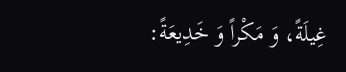غِيلَةً، وَ مَكْراً وَ خَدِيعَةً: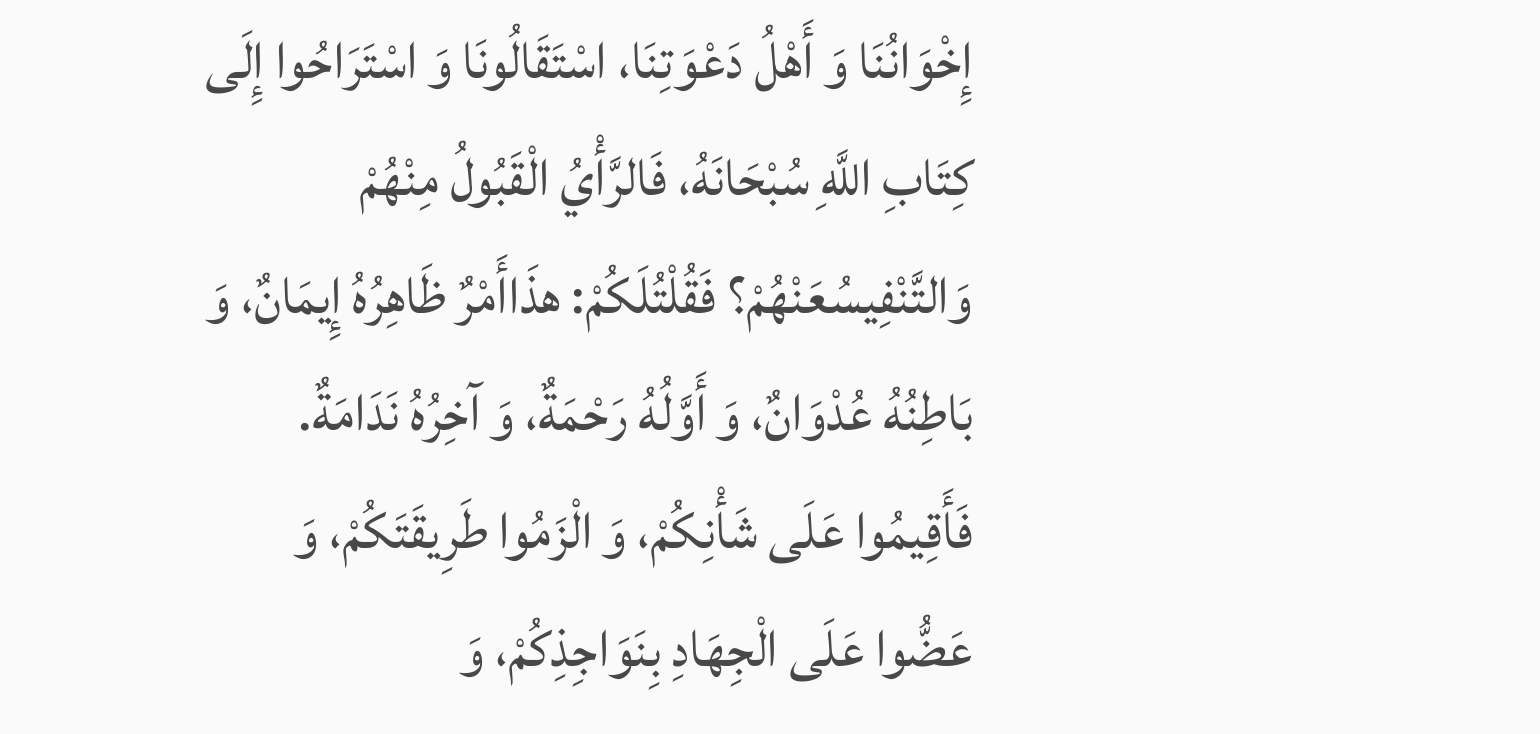إِخْوَانُنَا وَ أَهْلُ دَعْوَتِنَا، اسْتَقَالُونَا وَ اسْتَرَاحُوا إِلَى كِتَابِ اللَّهِ سُبْحَانَهُ، فَالرَّأْيُ الْقَبُولُ مِنْهُمْ وَالتَّنْفِيسُعَنْهُمْ؟ فَقُلْتُلَكُمْ: هذَاأَمْرٌ ظَاهِرُهُ إِيمَانٌ، وَ بَاطِنُهُ عُدْوَانٌ، وَ أَوَّلُهُ رَحْمَةٌ، وَ آخِرُهُ نَدَامَةٌ. فَأَقِيمُوا عَلَى شَأْنِكُمْ، وَ الْزَمُوا طَرِيقَتَكُمْ، وَ عَضُّوا عَلَى الْجِهَادِ بِنَوَاجِذِكُمْ، وَ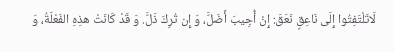لَاتَلْتَفِتُوا إِلَى نَاعِقٍ نَعَقَ: إِنْ أُجِيبَ أَضَلَّ، وَ إِن تُرِكَ ذَلَّ. وَ قَدْ كَانَتْ هذِهِ الفَعْلَةُ، وَ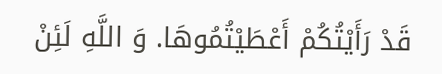قَدْ رَأَيْتُكُمْ أَعْطَيْتُمُوهَا. وَ اللَّهِ لَئِنْ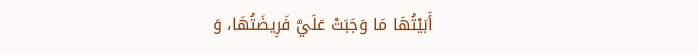أَبَيْتُهَا مَا وَجَبَتْ عَلَيَّ فَرِيضَتُهَا، وَ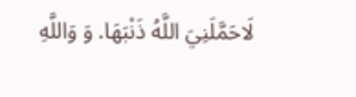لَاحَمَّلَنِيَ اللَّهُ ذَنْبَهَا. وَ وَاللَّهِ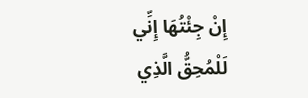إِنْ جِئْتُهَا إِنِّي لَلْمُحِقُّ الَّذِي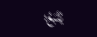يُتَّبَعُ؛